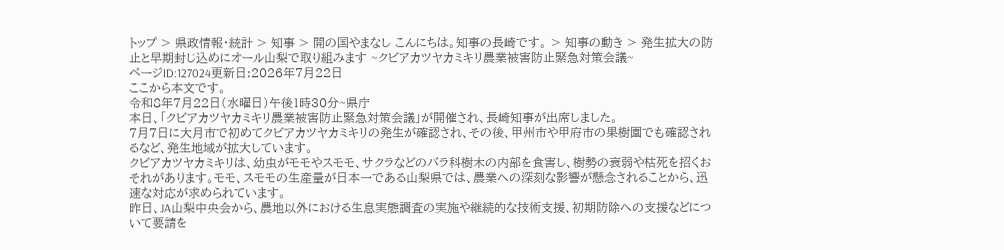トップ > 県政情報・統計 > 知事 > 開の国やまなし こんにちは。知事の長崎です。 > 知事の動き > 発生拡大の防止と早期封じ込めにオール山梨で取り組みます ~クビアカツヤカミキリ農業被害防止緊急対策会議~
ページID:127024更新日:2026年7月22日
ここから本文です。
令和8年7月22日(水曜日)午後1時30分~県庁
本日、「クビアカツヤカミキリ農業被害防止緊急対策会議」が開催され、長崎知事が出席しました。
7月7日に大月市で初めてクビアカツヤカミキリの発生が確認され、その後、甲州市や甲府市の果樹園でも確認されるなど、発生地域が拡大しています。
クビアカツヤカミキリは、幼虫がモモやスモモ、サクラなどのバラ科樹木の内部を食害し、樹勢の衰弱や枯死を招くおそれがあります。モモ、スモモの生産量が日本一である山梨県では、農業への深刻な影響が懸念されることから、迅速な対応が求められています。
昨日、JA山梨中央会から、農地以外における生息実態調査の実施や継続的な技術支援、初期防除への支援などについて要請を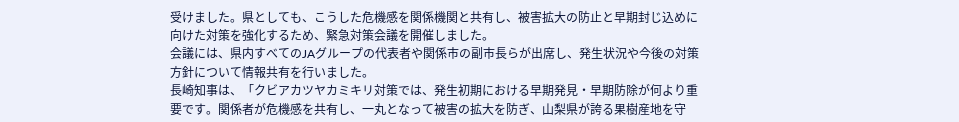受けました。県としても、こうした危機感を関係機関と共有し、被害拡大の防止と早期封じ込めに向けた対策を強化するため、緊急対策会議を開催しました。
会議には、県内すべてのJAグループの代表者や関係市の副市長らが出席し、発生状況や今後の対策方針について情報共有を行いました。
長崎知事は、「クビアカツヤカミキリ対策では、発生初期における早期発見・早期防除が何より重要です。関係者が危機感を共有し、一丸となって被害の拡大を防ぎ、山梨県が誇る果樹産地を守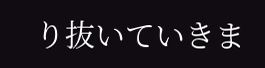り抜いていきま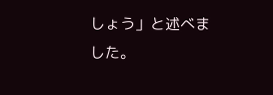しょう」と述べました。